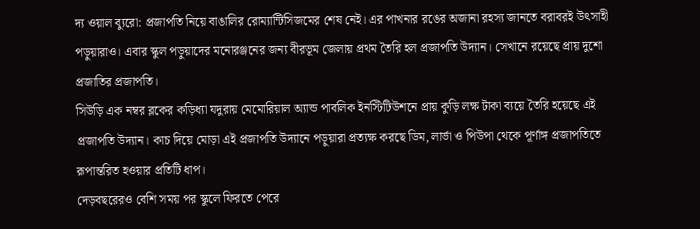দ্য ওয়াল ব্যুরো: প্রজাপতি নিয়ে বাঙালির রোম্যান্টিসিজমের শেষ নেই। এর পাখনার রঙের অজানা রহস্য জানতে বরাবরই উৎসাহী পড়ুয়ারাও। এবার স্কুল পড়ুয়াদের মনোরঞ্জনের জন্য বীরভূম জেলায় প্রথম তৈরি হল প্রজাপতি উদ্যান। সেখানে রয়েছে প্রায় দুশো প্রজাতির প্রজাপতি।
সিউড়ি এক নম্বর ব্লকের কড়িধ্যা যদুরায় মেমোরিয়াল অ্যান্ড পাবলিক ইনস্টিটিউশনে প্রায় কুড়ি লক্ষ টাকা ব্যয়ে তৈরি হয়েছে এই প্রজাপতি উদ্যান। কাচ দিয়ে মোড়া এই প্রজাপতি উদ্যানে পড়ুয়ারা প্রত্যক্ষ করছে ডিম, লার্ভা ও পিউপা থেকে পূর্ণাঙ্গ প্রজাপতিতে রূপান্তরিত হওয়ার প্রতিটি ধাপ।
দেড়বছরেরও বেশি সময় পর স্কুলে ফিরতে পেরে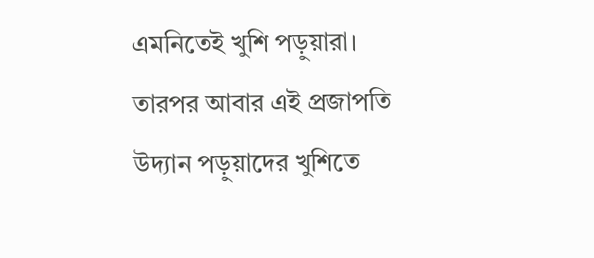এমনিতেই খুশি পড়ুয়ারা। তারপর আবার এই প্রজাপতি উদ্যান পড়ুয়াদের খুশিতে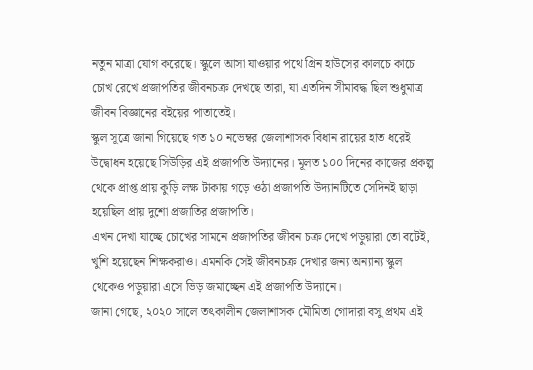নতুন মাত্রা যোগ করেছে। স্কুলে আসা যাওয়ার পথে গ্রিন হাউসের কালচে কাচে চোখ রেখে প্রজাপতির জীবনচক্র দেখছে তারা, যা এতদিন সীমাবদ্ধ ছিল শুধুমাত্র জীবন বিজ্ঞানের বইয়ের পাতাতেই।
স্কুল সূত্রে জানা গিয়েছে গত ১০ নভেম্বর জেলাশাসক বিধান রায়ের হাত ধরেই উদ্বোধন হয়েছে সিউড়ির এই প্রজাপতি উদ্যানের। মূলত ১০০ দিনের কাজের প্রকল্প থেকে প্রাপ্ত প্রায় কুড়ি লক্ষ টাকায় গড়ে ওঠা প্রজাপতি উদ্যানটিতে সেদিনই ছাড়া হয়েছিল প্রায় দুশো প্রজাতির প্রজাপতি।
এখন দেখা যাচ্ছে চোখের সামনে প্রজাপতির জীবন চক্র দেখে পড়ুয়ারা তো বটেই, খুশি হয়েছেন শিক্ষকরাও। এমনকি সেই জীবনচক্র দেখার জন্য অন্যান্য স্কুল থেকেও পড়ুয়ারা এসে ভিড় জমাচ্ছেন এই প্রজাপতি উদ্যানে।
জানা গেছে, ২০২০ সালে তৎকালীন জেলাশাসক মৌমিতা গোদারা বসু প্রথম এই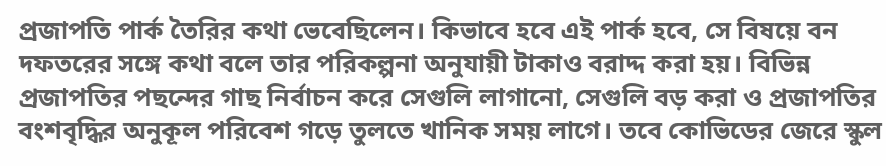প্রজাপতি পার্ক তৈরির কথা ভেবেছিলেন। কিভাবে হবে এই পার্ক হবে, সে বিষয়ে বন দফতরের সঙ্গে কথা বলে তার পরিকল্পনা অনুযায়ী টাকাও বরাদ্দ করা হয়। বিভিন্ন প্রজাপতির পছন্দের গাছ নির্বাচন করে সেগুলি লাগানো, সেগুলি বড় করা ও প্রজাপতির বংশবৃদ্ধির অনুকূল পরিবেশ গড়ে তুলতে খানিক সময় লাগে। তবে কোভিডের জেরে স্কুল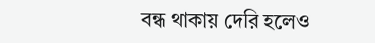বন্ধ থাকায় দেরি হলেও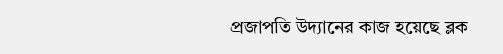প্রজাপতি উদ্যানের কাজ হয়েছে ব্লক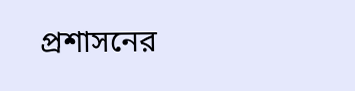প্রশাসনের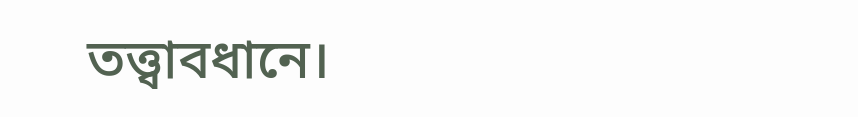তত্ত্বাবধানে।